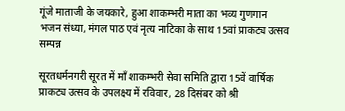गूंजे माताजी के जयकारे, हुआ शाकम्भरी माता का भव्य गुणगान
भजन संध्या, मंगल पाठ एवं नृत्य नाटिका के साथ 15वां प्राकट्य उत्सव सम्पन्न

सूरतधर्मनगरी सूरत में माँ शाकम्भरी सेवा समिति द्वारा 15वें वार्षिक प्राकट्य उत्सव के उपलक्ष्य में रविवार, 28 दिसंबर को श्री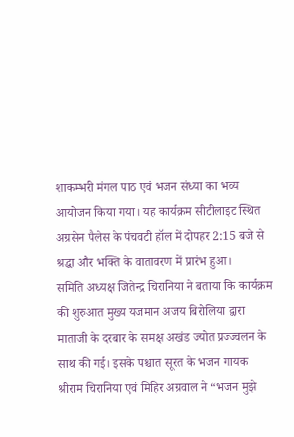शाकम्भरी मंगल पाठ एवं भजन संध्या का भव्य आयोजन किया गया। यह कार्यक्रम सीटीलाइट स्थित अग्रसेन पैलेस के पंचवटी हॉल में दोपहर 2:15 बजे से श्रद्धा और भक्ति के वातावरण में प्रारंभ हुआ।
समिति अध्यक्ष जितेन्द्र चिरानिया ने बताया कि कार्यक्रम की शुरुआत मुख्य यजमान अजय बिरोलिया द्वारा माताजी के दरबार के समक्ष अखंड ज्योत प्रज्ज्वलन के साथ की गई। इसके पश्चात सूरत के भजन गायक श्रीराम चिरानिया एवं मिहिर अग्रवाल ने “भजन मुझे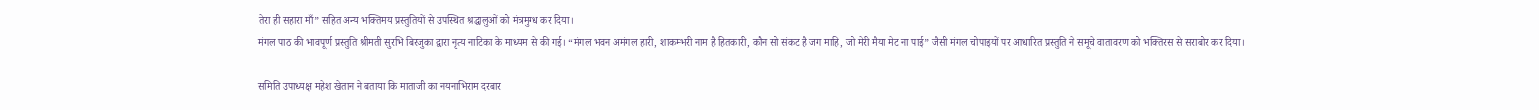तेरा ही सहारा माँ” सहित अन्य भक्तिमय प्रस्तुतियों से उपस्थित श्रद्धालुओं को मंत्रमुग्ध कर दिया।
मंगल पाठ की भावपूर्ण प्रस्तुति श्रीमती सुरभि बिरजुका द्वारा नृत्य नाटिका के माध्यम से की गई। “मंगल भवन अमंगल हारी, शाकम्भरी नाम है हितकारी, कौन सो संकट है जग माहि, जो मेरी मैया मेट ना पाई” जैसी मंगल चोपाइयों पर आधारित प्रस्तुति ने समूचे वातावरण को भक्तिरस से सराबोर कर दिया।

समिति उपाध्यक्ष महेश खेतान ने बताया कि माताजी का नयनाभिराम दरबार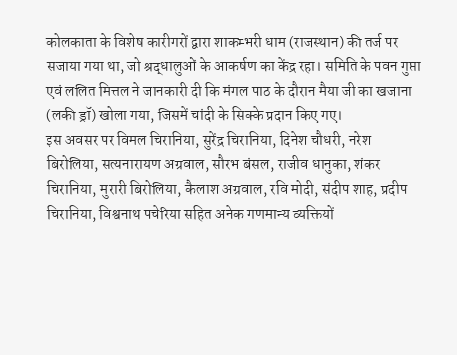कोलकाता के विशेष कारीगरों द्वारा शाकम्भरी धाम (राजस्थान) की तर्ज पर सजाया गया था, जो श्रद्धालुओं के आकर्षण का केंद्र रहा। समिति के पवन गुप्ता एवं ललित मित्तल ने जानकारी दी कि मंगल पाठ के दौरान मैया जी का खजाना (लकी ड्रॉ) खोला गया, जिसमें चांदी के सिक्के प्रदान किए गए।
इस अवसर पर विमल चिरानिया, सुरेंद्र चिरानिया, दिनेश चौधरी, नरेश बिरोलिया, सत्यनारायण अग्रवाल, सौरभ बंसल, राजीव धानुका, शंकर चिरानिया, मुरारी बिरोलिया, कैलाश अग्रवाल, रवि मोदी, संदीप शाह, प्रदीप चिरानिया, विश्वनाथ पचेरिया सहित अनेक गणमान्य व्यक्तियों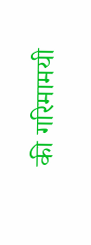की गरिमामयी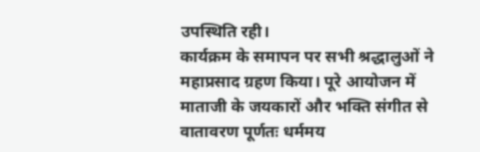उपस्थिति रही।
कार्यक्रम के समापन पर सभी श्रद्धालुओं ने महाप्रसाद ग्रहण किया। पूरे आयोजन में माताजी के जयकारों और भक्ति संगीत से वातावरण पूर्णतः धर्ममय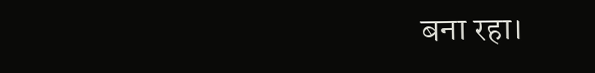बना रहा।